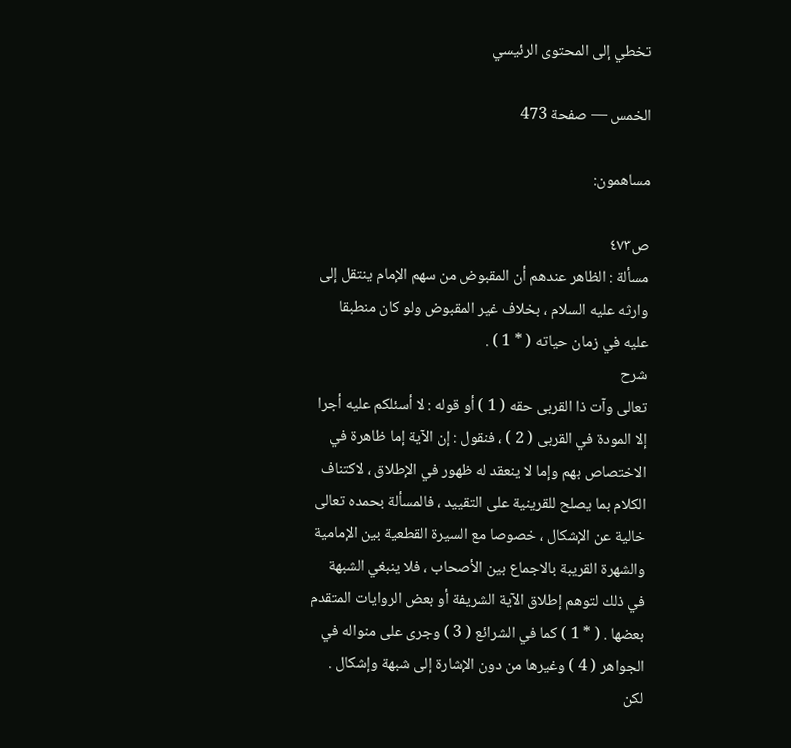تخطي إلى المحتوى الرئيسي

الخمس — صفحة 473

مساهمون:

ص٤٧٣
مسألة : الظاهر عندهم أن المقبوض من سهم الإمام ينتقل إلى وارثه عليه السلام ، بخلاف غير المقبوض ولو كان منطبقا عليه في زمان حياته ( * 1 ) .
شرح
تعالى وآت ذا القربى حقه ( 1 ) أو قوله : لا أسئلكم عليه أجرا إلا المودة في القربى ( 2 ) ، فنقول : إن الآية إما ظاهرة في الاختصاص بهم وإما لا ينعقد له ظهور في الإطلاق ، لاكتناف الكلام بما يصلح للقرينية على التقييد ، فالمسألة بحمده تعالى خالية عن الإشكال ، خصوصا مع السيرة القطعية بين الإمامية والشهرة القريبة بالاجماع بين الأصحاب ، فلا ينبغي الشبهة في ذلك لتوهم إطلاق الآية الشريفة أو بعض الروايات المتقدم بعضها . ( * 1 ) كما في الشرائع ( 3 ) وجرى على منواله في الجواهر ( 4 ) وغيرها من دون الإشارة إلى شبهة وإشكال . لكن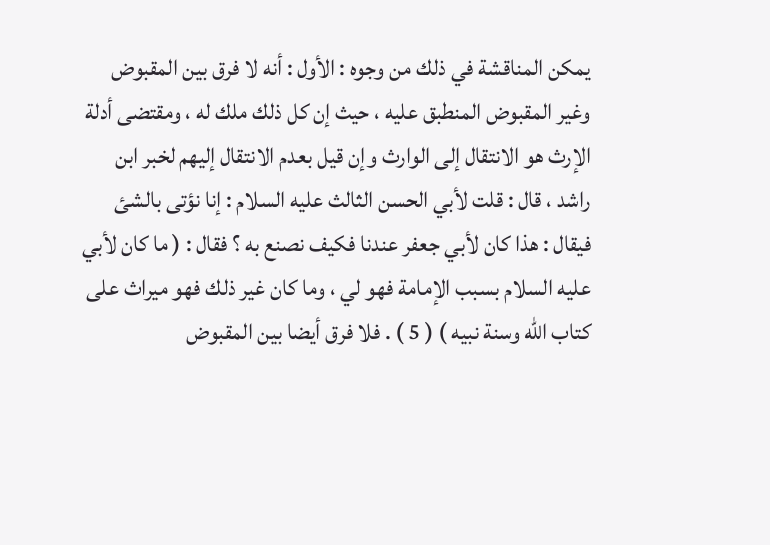يمكن المناقشة في ذلك من وجوه : الأول : أنه لا فرق بين المقبوض وغير المقبوض المنطبق عليه ، حيث إن كل ذلك ملك له ، ومقتضى أدلة الإرث هو الانتقال إلى الوارث وإن قيل بعدم الانتقال إليهم لخبر ابن راشد ، قال : قلت لأبي الحسن الثالث عليه السلام : إنا نؤتى بالشئ فيقال : هذا كان لأبي جعفر عندنا فكيف نصنع به ؟ فقال : ( ما كان لأبي عليه السلام بسبب الإمامة فهو لي ، وما كان غير ذلك فهو ميراث على كتاب الله وسنة نبيه ) ( 5 ) . فلا فرق أيضا بين المقبوض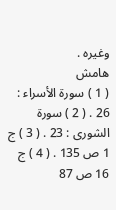وغيره .
هامش
( 1 ) سورة الأسراء : 26 . ( 2 ) سورة الشورى : 23 . ( 3 ) ج 1 ص 135 . ( 4 ) ج 16 ص 87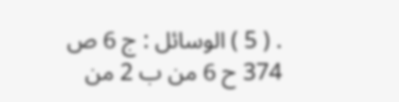. ( 5 ) الوسائل : ج 6 ص 374 ح 6 من ب 2 من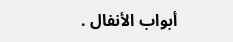أبواب الأنفال .